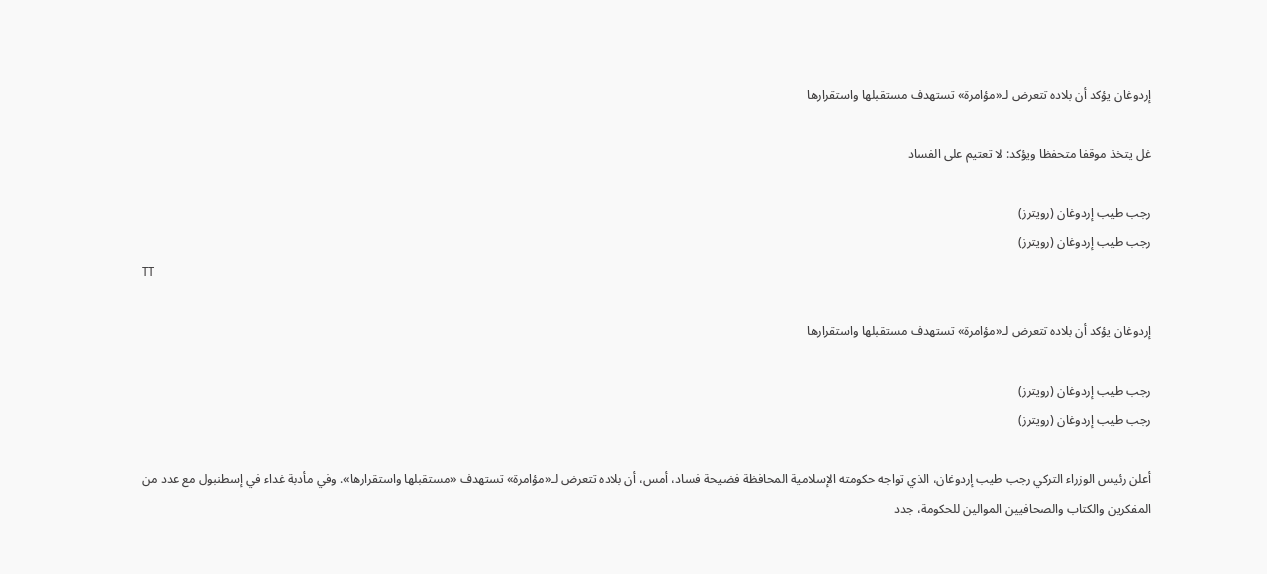إردوغان يؤكد أن بلاده تتعرض لـ«مؤامرة» تستهدف مستقبلها واستقرارها

غل يتخذ موقفا متحفظا ويؤكد: لا تعتيم على الفساد

رجب طيب إردوغان (رويترز)
رجب طيب إردوغان (رويترز)
TT

إردوغان يؤكد أن بلاده تتعرض لـ«مؤامرة» تستهدف مستقبلها واستقرارها

رجب طيب إردوغان (رويترز)
رجب طيب إردوغان (رويترز)

أعلن رئيس الوزراء التركي رجب طيب إردوغان، الذي تواجه حكومته الإسلامية المحافظة فضيحة فساد، أمس، أن بلاده تتعرض لـ«مؤامرة» تستهدف «مستقبلها واستقرارها». وفي مأدبة غداء في إسطنبول مع عدد من المفكرين والكتاب والصحافيين الموالين للحكومة، جدد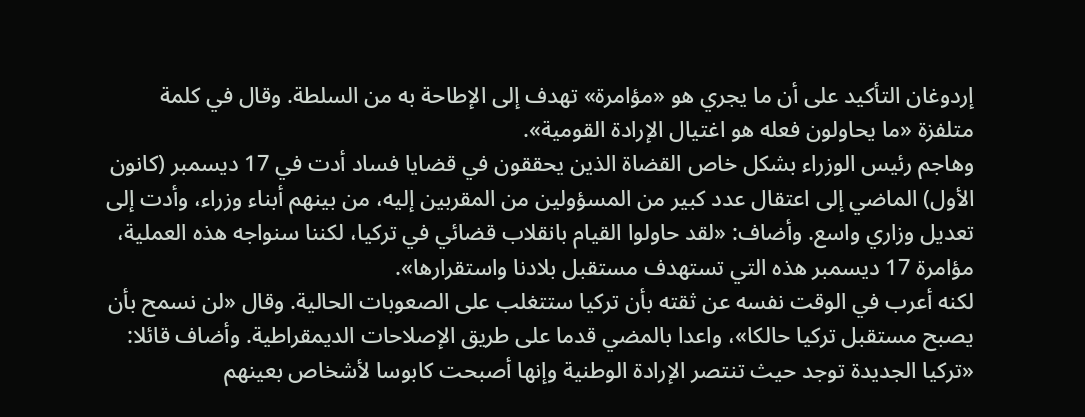إردوغان التأكيد على أن ما يجري هو «مؤامرة» تهدف إلى الإطاحة به من السلطة. وقال في كلمة متلفزة «ما يحاولون فعله هو اغتيال الإرادة القومية».
وهاجم رئيس الوزراء بشكل خاص القضاة الذين يحققون في قضايا فساد أدت في 17 ديسمبر (كانون الأول) الماضي إلى اعتقال عدد كبير من المسؤولين من المقربين إليه، من بينهم أبناء وزراء، وأدت إلى تعديل وزاري واسع. وأضاف: «لقد حاولوا القيام بانقلاب قضائي في تركيا، لكننا سنواجه هذه العملية، مؤامرة 17 ديسمبر هذه التي تستهدف مستقبل بلادنا واستقرارها».
لكنه أعرب في الوقت نفسه عن ثقته بأن تركيا ستتغلب على الصعوبات الحالية. وقال «لن نسمح بأن يصبح مستقبل تركيا حالكا»، واعدا بالمضي قدما على طريق الإصلاحات الديمقراطية. وأضاف قائلا: «تركيا الجديدة توجد حيث تنتصر الإرادة الوطنية وإنها أصبحت كابوسا لأشخاص بعينهم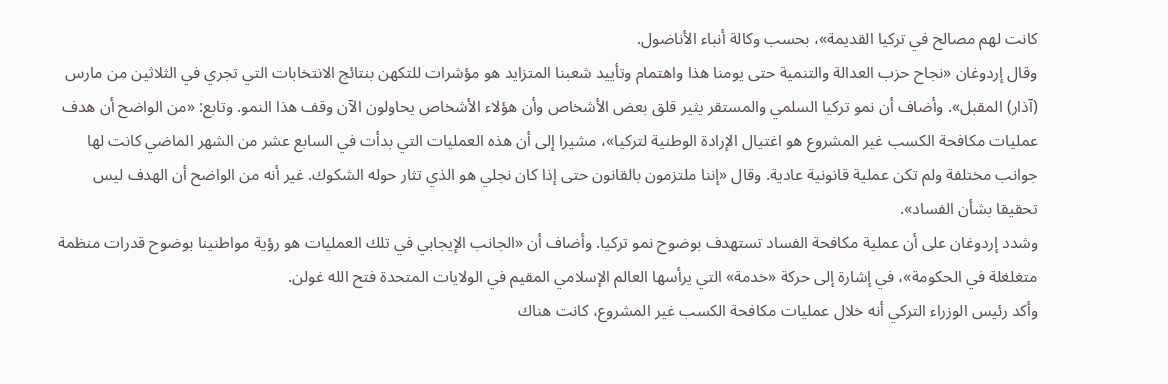كانت لهم مصالح في تركيا القديمة»، بحسب وكالة أنباء الأناضول.
وقال إردوغان «نجاح حزب العدالة والتنمية حتى يومنا هذا واهتمام وتأييد شعبنا المتزايد هو مؤشرات للتكهن بنتائج الانتخابات التي تجري في الثلاثين من مارس (آذار) المقبل». وأضاف أن نمو تركيا السلمي والمستقر يثير قلق بعض الأشخاص وأن هؤلاء الأشخاص يحاولون الآن وقف هذا النمو. وتابع: «من الواضح أن هدف عمليات مكافحة الكسب غير المشروع هو اغتيال الإرادة الوطنية لتركيا»، مشيرا إلى أن هذه العمليات التي بدأت في السابع عشر من الشهر الماضي كانت لها جوانب مختلفة ولم تكن عملية قانونية عادية. وقال «إننا ملتزمون بالقانون حتى إذا كان نجلي هو الذي تثار حوله الشكوك. غير أنه من الواضح أن الهدف ليس تحقيقا بشأن الفساد».
وشدد إردوغان على أن عملية مكافحة الفساد تستهدف بوضوح نمو تركيا. وأضاف أن «الجانب الإيجابي في تلك العمليات هو رؤية مواطنينا بوضوح قدرات منظمة متغلغلة في الحكومة»، في إشارة إلى حركة «خدمة» التي يرأسها العالم الإسلامي المقيم في الولايات المتحدة فتح الله غولن.
وأكد رئيس الوزراء التركي أنه خلال عمليات مكافحة الكسب غير المشروع، كانت هناك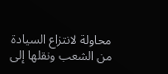محاولة لانتزاع السيادة من الشعب ونقلها إلى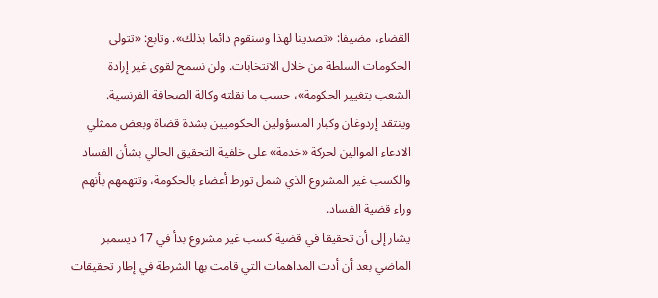القضاء، مضيفا: «تصدينا لهذا وسنقوم دائما بذلك». وتابع: «تتولى الحكومات السلطة من خلال الانتخابات. ولن نسمح لقوى غير إرادة الشعب بتغيير الحكومة»، حسب ما نقلته وكالة الصحافة الفرنسية.
وينتقد إردوغان وكبار المسؤولين الحكوميين بشدة قضاة وبعض ممثلي الادعاء الموالين لحركة «خدمة» على خلفية التحقيق الحالي بشأن الفساد والكسب غير المشروع الذي شمل تورط أعضاء بالحكومة، وتتهمهم بأنهم وراء قضية الفساد.
يشار إلى أن تحقيقا في قضية كسب غير مشروع بدأ في 17 ديسمبر الماضي بعد أن أدت المداهمات التي قامت بها الشرطة في إطار تحقيقات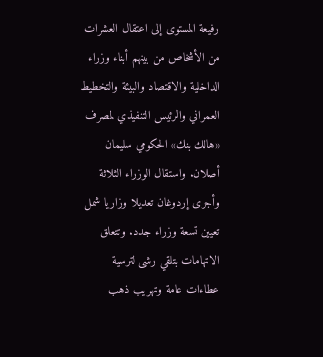رفيعة المستوى إلى اعتقال العشرات من الأشخاص من بينهم أبناء وزراء الداخلية والاقتصاد والبيئة والتخطيط العمراني والرئيس التنفيذي لمصرف «هالك بنك» الحكومي سليمان أصلان. واستقال الوزراء الثلاثة وأجرى إردوغان تعديلا وزاريا شمل تعيين تسعة وزراء جدد. وتتعلق الاتهامات بتلقي رشى لترسية عطاءات عامة وتهريب ذهب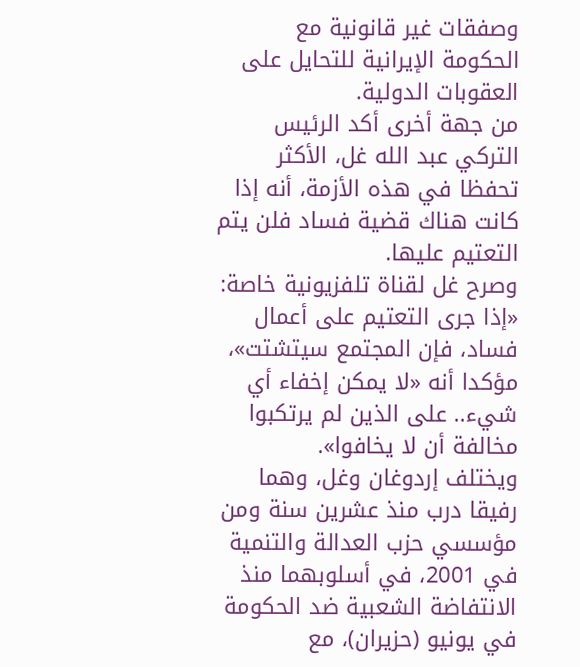وصفقات غير قانونية مع الحكومة الإيرانية للتحايل على العقوبات الدولية.
من جهة أخرى أكد الرئيس التركي عبد الله غل، الأكثر تحفظا في هذه الأزمة، أنه إذا كانت هناك قضية فساد فلن يتم التعتيم عليها.
وصرح غل لقناة تلفزيونية خاصة: «إذا جرى التعتيم على أعمال فساد، فإن المجتمع سيتشتت»، مؤكدا أنه «لا يمكن إخفاء أي شيء.. على الذين لم يرتكبوا مخالفة أن لا يخافوا».
ويختلف إردوغان وغل، وهما رفيقا درب منذ عشرين سنة ومن مؤسسي حزب العدالة والتنمية في 2001، في أسلوبهما منذ الانتفاضة الشعبية ضد الحكومة في يونيو (حزيران)، مع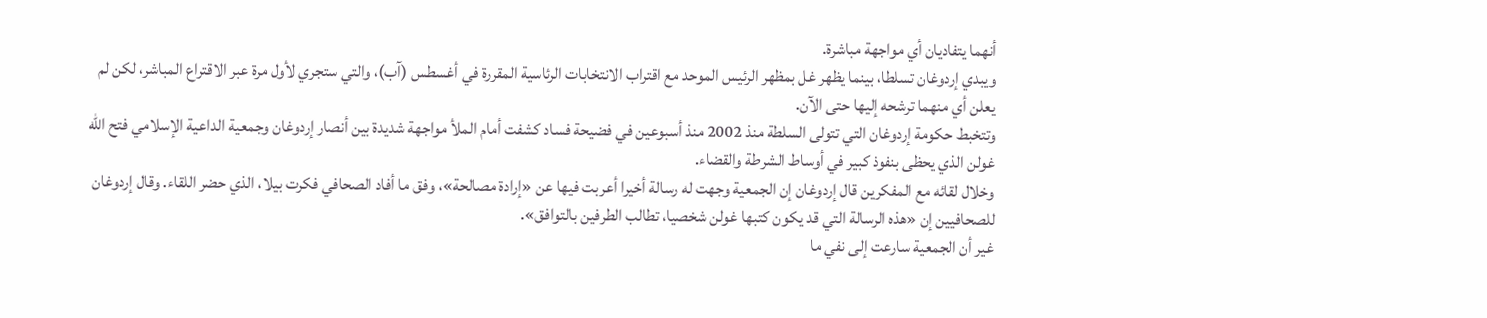أنهما يتفاديان أي مواجهة مباشرة.
ويبدي إردوغان تسلطا، بينما يظهر غل بمظهر الرئيس الموحد مع اقتراب الانتخابات الرئاسية المقررة في أغسطس (آب)، والتي ستجري لأول مرة عبر الاقتراع المباشر، لكن لم يعلن أي منهما ترشحه إليها حتى الآن.
وتتخبط حكومة إردوغان التي تتولى السلطة منذ 2002 منذ أسبوعين في فضيحة فساد كشفت أمام الملأ مواجهة شديدة بين أنصار إردوغان وجمعية الداعية الإسلامي فتح الله غولن الذي يحظى بنفوذ كبير في أوساط الشرطة والقضاء.
وخلال لقائه مع المفكرين قال إردوغان إن الجمعية وجهت له رسالة أخيرا أعربت فيها عن «إرادة مصالحة»، وفق ما أفاد الصحافي فكرت بيلا، الذي حضر اللقاء. وقال إردوغان للصحافيين إن «هذه الرسالة التي قد يكون كتبها غولن شخصيا، تطالب الطرفين بالتوافق».
غير أن الجمعية سارعت إلى نفي ما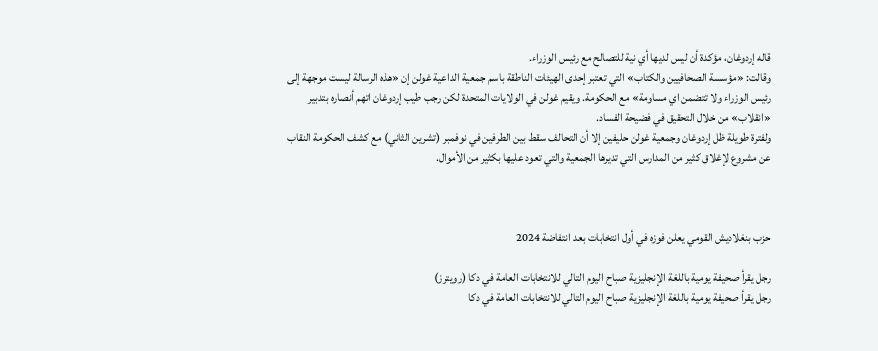قاله إردوغان، مؤكدة أن ليس لديها أي نية للتصالح مع رئيس الوزراء.
وقالت: «مؤسسة الصحافيين والكتاب» التي تعتبر إحدى الهيئات الناطقة باسم جمعية الداعية غولن إن «هذه الرسالة ليست موجهة إلى رئيس الوزراء ولا تتضمن اي مساومة» مع الحكومة. ويقيم غولن في الولايات المتحدة لكن رجب طيب إردوغان اتهم أنصاره بتدبير «انقلاب» من خلال التحقيق في فضيحة الفساد.
ولفترة طويلة ظل إردوغان وجمعية غولن حليفين إلا أن التحالف سقط بين الطرفين في نوفمبر (تشرين الثاني) مع كشف الحكومة النقاب عن مشروع لإغلاق كثير من المدارس التي تديرها الجمعية والتي تعود عليها بكثير من الأموال.



حزب بنغلاديش القومي يعلن فوزه في أول انتخابات بعد انتفاضة 2024

رجل يقرأ صحيفة يومية باللغة الإنجليزية صباح اليوم التالي للانتخابات العامة في دكا (رويترز)
رجل يقرأ صحيفة يومية باللغة الإنجليزية صباح اليوم التالي للانتخابات العامة في دكا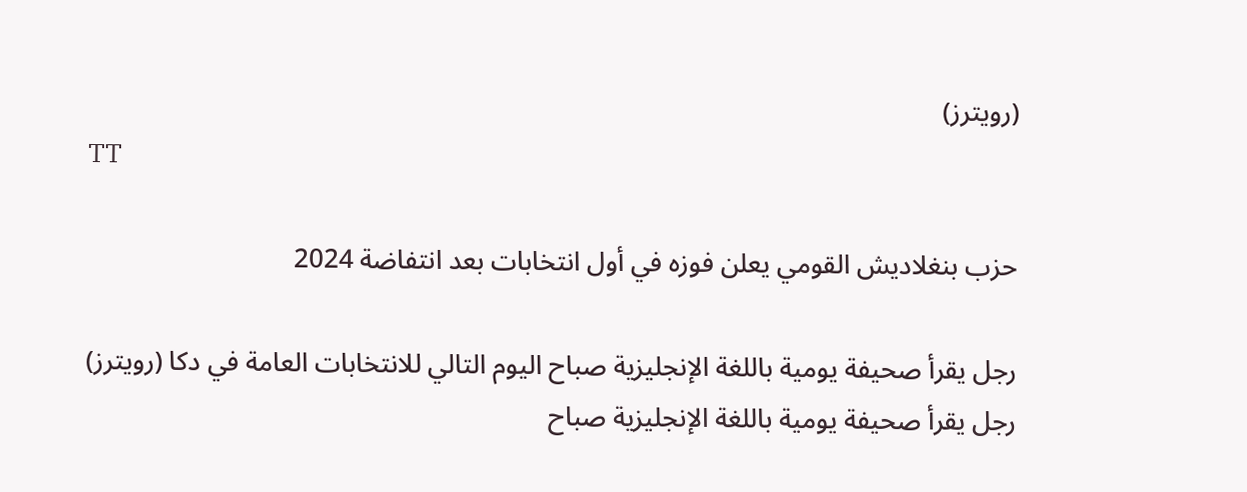(رويترز)
TT

حزب بنغلاديش القومي يعلن فوزه في أول انتخابات بعد انتفاضة 2024

رجل يقرأ صحيفة يومية باللغة الإنجليزية صباح اليوم التالي للانتخابات العامة في دكا (رويترز)
رجل يقرأ صحيفة يومية باللغة الإنجليزية صباح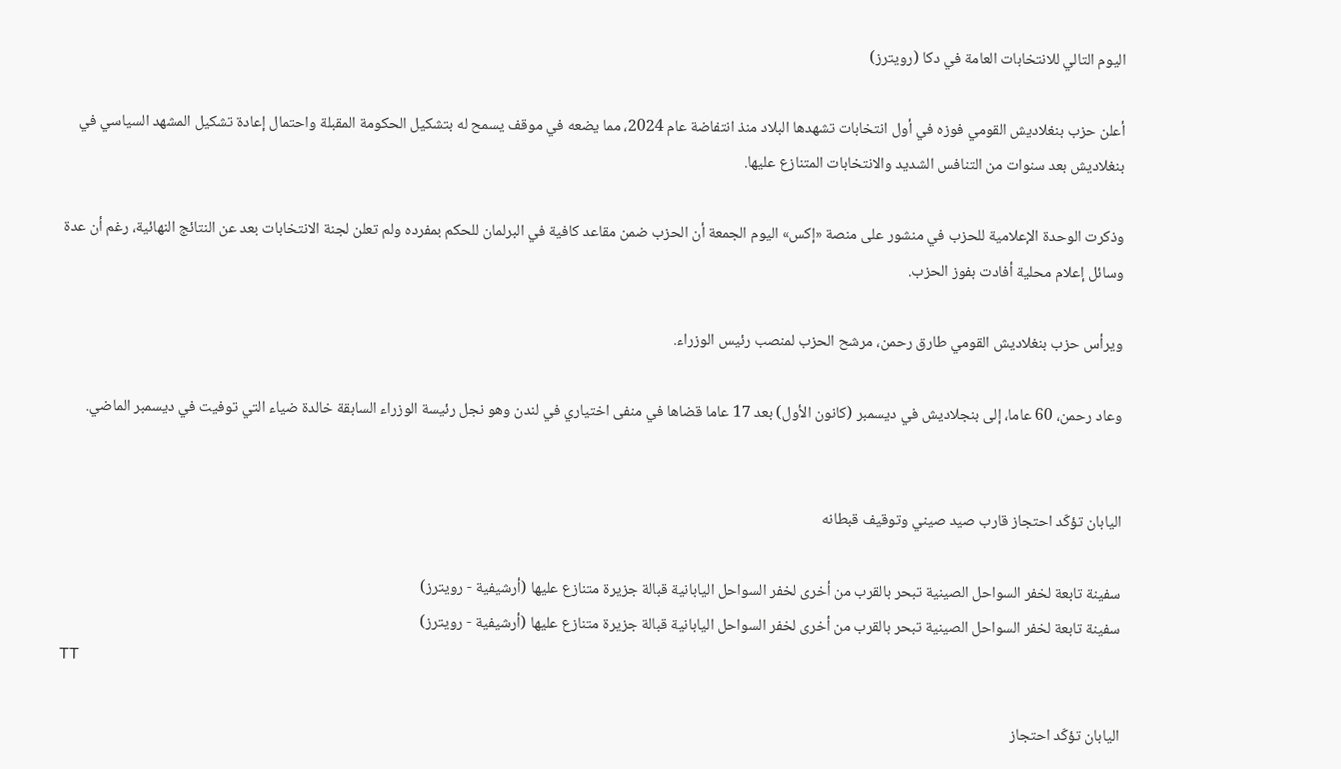اليوم التالي للانتخابات العامة في دكا (رويترز)

أعلن حزب بنغلاديش القومي فوزه في أول انتخابات تشهدها البلاد منذ انتفاضة عام 2024، مما يضعه في موقف يسمح له بتشكيل الحكومة المقبلة واحتمال إعادة تشكيل المشهد السياسي في بنغلاديش بعد سنوات من التنافس الشديد والانتخابات المتنازع عليها.

وذكرت الوحدة الإعلامية للحزب في منشور على منصة «إكس» اليوم الجمعة أن الحزب ضمن مقاعد كافية في البرلمان للحكم بمفرده ولم تعلن لجنة الانتخابات بعد عن النتائج النهائية، رغم أن عدة وسائل إعلام محلية أفادت بفوز الحزب.

ويرأس حزب بنغلاديش القومي طارق رحمن، مرشح الحزب لمنصب رئيس الوزراء.

وعاد رحمن، 60 عاما، إلى بنجلاديش في ديسمبر (كانون الأول) بعد 17 عاما قضاها في منفى اختياري في لندن وهو نجل رئيسة الوزراء السابقة خالدة ضياء التي توفيت في ديسمبر الماضي.


اليابان تؤكّد احتجاز قارب صيد صيني وتوقيف قبطانه

سفينة تابعة لخفر السواحل الصينية تبحر بالقرب من أخرى لخفر السواحل اليابانية قبالة جزيرة متنازع عليها (أرشيفية - رويترز)
سفينة تابعة لخفر السواحل الصينية تبحر بالقرب من أخرى لخفر السواحل اليابانية قبالة جزيرة متنازع عليها (أرشيفية - رويترز)
TT

اليابان تؤكّد احتجاز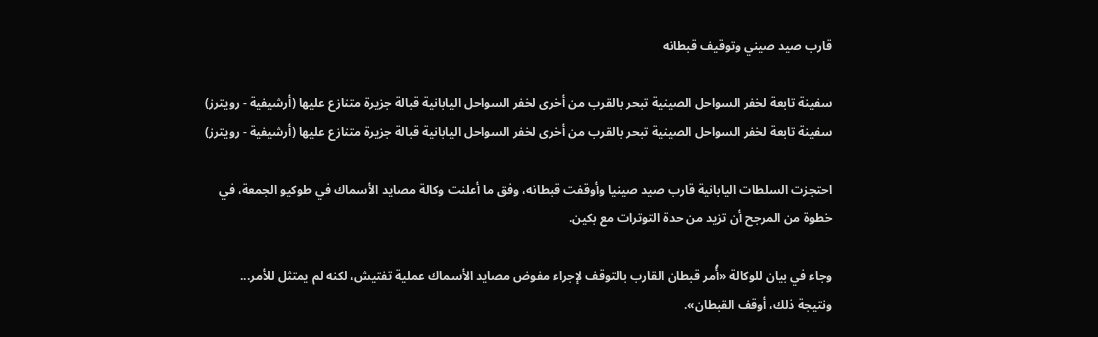قارب صيد صيني وتوقيف قبطانه

سفينة تابعة لخفر السواحل الصينية تبحر بالقرب من أخرى لخفر السواحل اليابانية قبالة جزيرة متنازع عليها (أرشيفية - رويترز)
سفينة تابعة لخفر السواحل الصينية تبحر بالقرب من أخرى لخفر السواحل اليابانية قبالة جزيرة متنازع عليها (أرشيفية - رويترز)

احتجزت السلطات اليابانية قارب صيد صينيا وأوقفت قبطانه، وفق ما أعلنت وكالة مصايد الأسماك في طوكيو الجمعة، في خطوة من المرجح أن تزيد من حدة التوترات مع بكين.

وجاء في بيان للوكالة «أُمر قبطان القارب بالتوقف لإجراء مفوض مصايد الأسماك عملية تفتيش، لكنه لم يمتثل للأمر... ونتيجة ذلك، أوقف القبطان».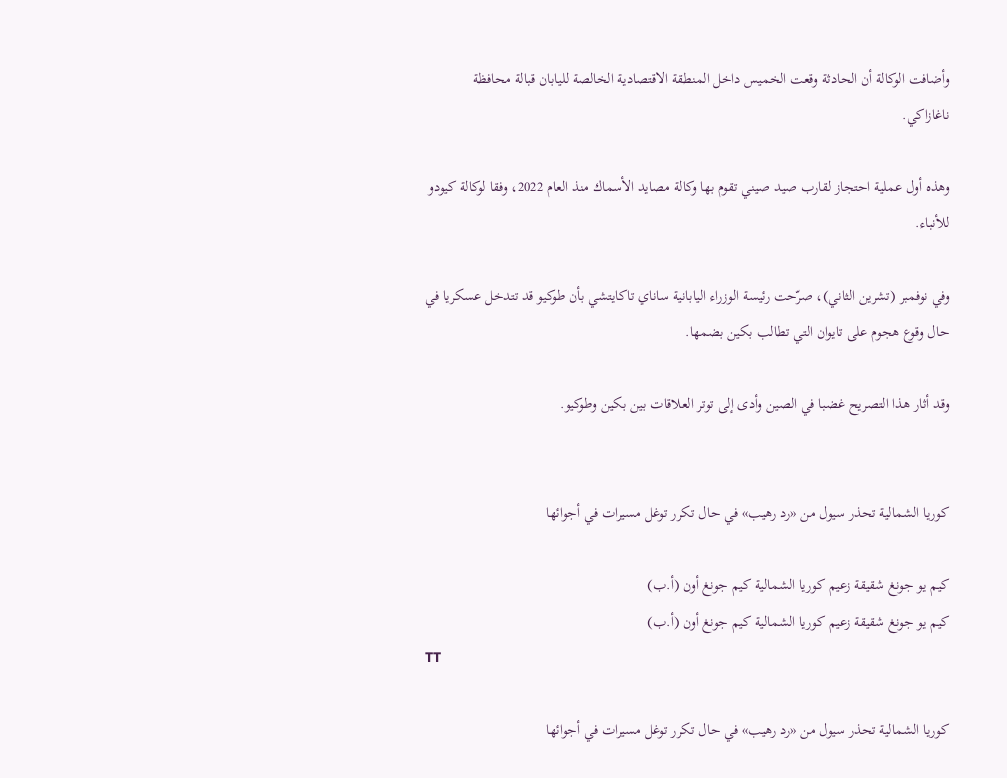وأضافت الوكالة أن الحادثة وقعت الخميس داخل المنطقة الاقتصادية الخالصة لليابان قبالة محافظة ناغازاكي.

وهذه أول عملية احتجاز لقارب صيد صيني تقوم بها وكالة مصايد الأسماك منذ العام 2022، وفقا لوكالة كيودو للأنباء.

وفي نوفمبر (تشرين الثاني)، صرّحت رئيسة الوزراء اليابانية ساناي تاكايتشي بأن طوكيو قد تتدخل عسكريا في حال وقوع هجوم على تايوان التي تطالب بكين بضمها.

وقد أثار هذا التصريح غضبا في الصين وأدى إلى توتر العلاقات بين بكين وطوكيو.


كوريا الشمالية تحذر سيول من «رد رهيب» في حال تكرر توغل مسيرات في أجوائها

كيم يو جونغ شقيقة زعيم كوريا الشمالية كيم جونغ أون (أ.ب)
كيم يو جونغ شقيقة زعيم كوريا الشمالية كيم جونغ أون (أ.ب)
TT

كوريا الشمالية تحذر سيول من «رد رهيب» في حال تكرر توغل مسيرات في أجوائها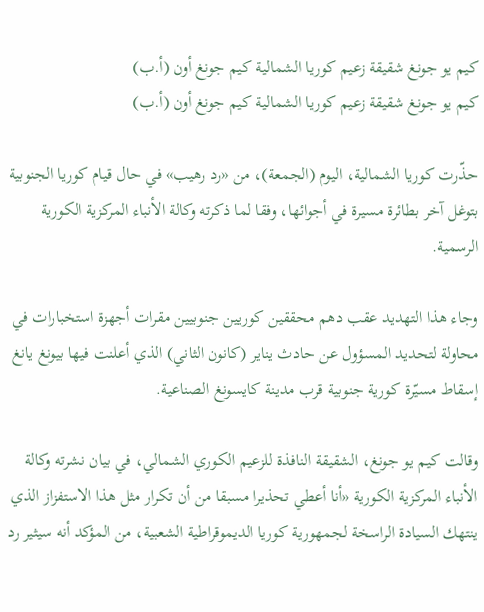كيم يو جونغ شقيقة زعيم كوريا الشمالية كيم جونغ أون (أ.ب)
كيم يو جونغ شقيقة زعيم كوريا الشمالية كيم جونغ أون (أ.ب)

حذّرت كوريا الشمالية، اليوم (الجمعة)، من «رد رهيب» في حال قيام كوريا الجنوبية بتوغل آخر بطائرة مسيرة في أجوائها، وفقا لما ذكرته وكالة الأنباء المركزية الكورية الرسمية.

وجاء هذا التهديد عقب دهم محققين كوريين جنوبيين مقرات أجهزة استخبارات في محاولة لتحديد المسؤول عن حادث يناير (كانون الثاني) الذي أعلنت فيها بيونغ يانغ إسقاط مسيّرة كورية جنوبية قرب مدينة كايسونغ الصناعية.

وقالت كيم يو جونغ، الشقيقة النافذة للزعيم الكوري الشمالي، في بيان نشرته وكالة الأنباء المركزية الكورية «أنا أعطي تحذيرا مسبقا من أن تكرار مثل هذا الاستفزاز الذي ينتهك السيادة الراسخة لجمهورية كوريا الديموقراطية الشعبية، من المؤكد أنه سيثير رد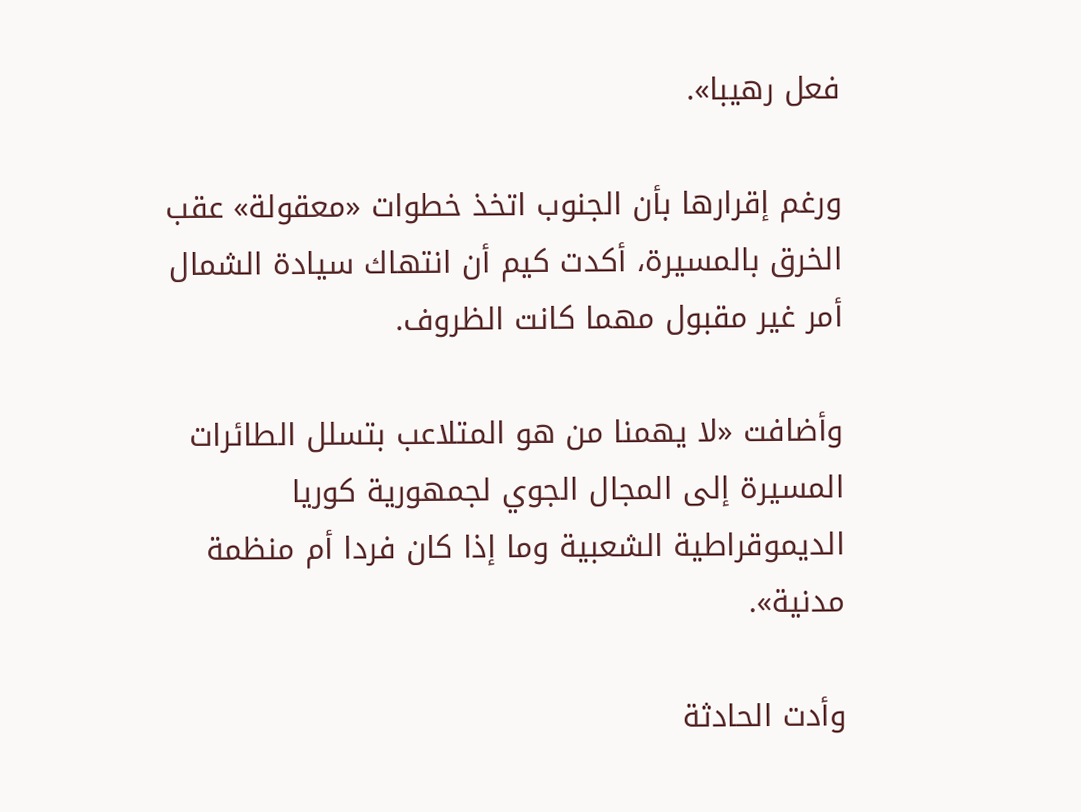فعل رهيبا».

ورغم إقرارها بأن الجنوب اتخذ خطوات «معقولة» عقب الخرق بالمسيرة، أكدت كيم أن انتهاك سيادة الشمال أمر غير مقبول مهما كانت الظروف.

وأضافت «لا يهمنا من هو المتلاعب بتسلل الطائرات المسيرة إلى المجال الجوي لجمهورية كوريا الديموقراطية الشعبية وما إذا كان فردا أم منظمة مدنية».

وأدت الحادثة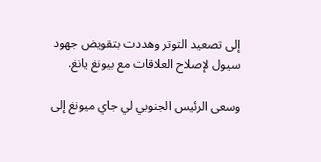إلى تصعيد التوتر وهددت بتقويض جهود سيول لإصلاح العلاقات مع بيونغ يانغ.

وسعى الرئيس الجنوبي لي جاي ميونغ إلى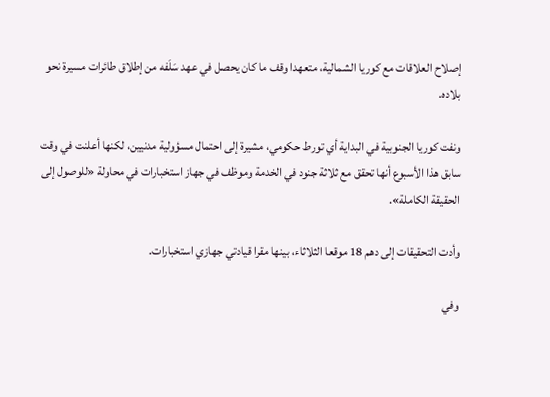إصلاح العلاقات مع كوريا الشمالية، متعهدا وقف ما كان يحصل في عهد سَلَفه من إطلاق طائرات مسيرة نحو بلاده.

ونفت كوريا الجنوبية في البداية أي تورط حكومي، مشيرة إلى احتمال مسؤولية مدنيين، لكنها أعلنت في وقت سابق هذا الأسبوع أنها تحقق مع ثلاثة جنود في الخدمة وموظف في جهاز استخبارات في محاولة «للوصول إلى الحقيقة الكاملة».

وأدت التحقيقات إلى دهم 18 موقعا الثلاثاء، بينها مقرا قيادتي جهازي استخبارات.

وفي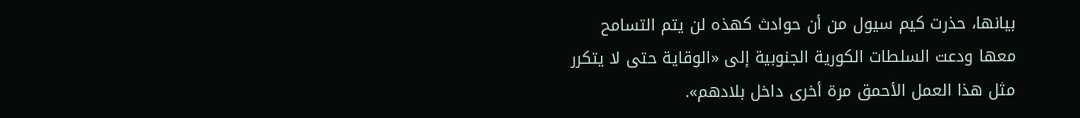بيانها، حذرت كيم سيول من أن حوادث كهذه لن يتم التسامح معها ودعت السلطات الكورية الجنوبية إلى «الوقاية حتى لا يتكرر مثل هذا العمل الأحمق مرة أخرى داخل بلادهم».